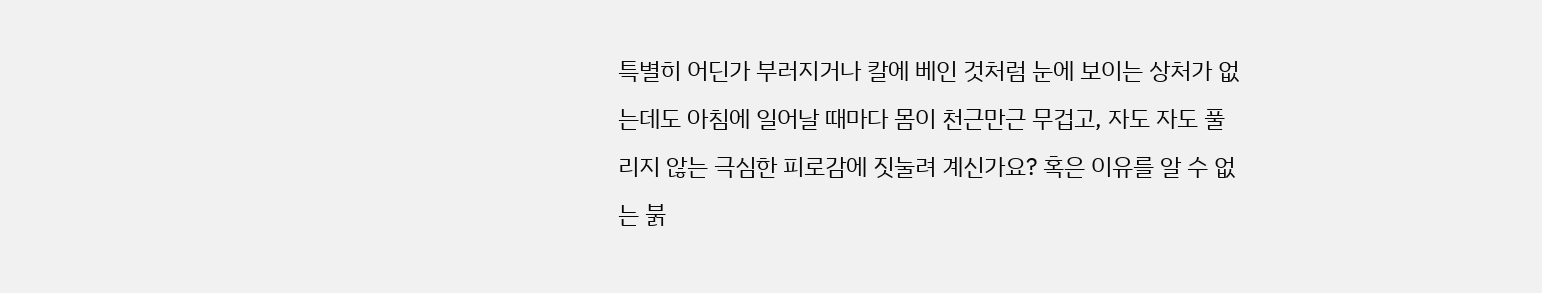특별히 어딘가 부러지거나 칼에 베인 것처럼 눈에 보이는 상처가 없는데도 아침에 일어날 때마다 몸이 천근만근 무겁고, 자도 자도 풀리지 않는 극심한 피로감에 짓눌려 계신가요? 혹은 이유를 알 수 없는 붉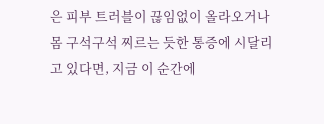은 피부 트러블이 끊임없이 올라오거나 몸 구석구석 찌르는 듯한 통증에 시달리고 있다면, 지금 이 순간에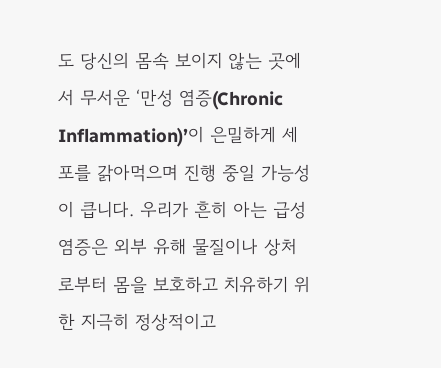도 당신의 몸속 보이지 않는 곳에서 무서운 ‘만성 염증(Chronic Inflammation)’이 은밀하게 세포를 갉아먹으며 진행 중일 가능성이 큽니다. 우리가 흔히 아는 급성 염증은 외부 유해 물질이나 상처로부터 몸을 보호하고 치유하기 위한 지극히 정상적이고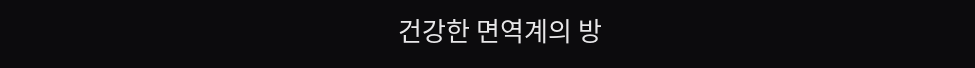건강한 면역계의 방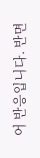어 반응입니다. 반면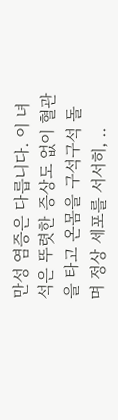만성 염증은 다릅니다. 이 녀석은 뚜렷한 증상도 없이 혈관을 타고 온몸을 구석구석 돌며 정상 세포를 서서히, ..